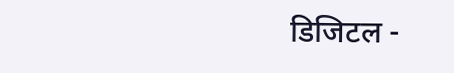डिजिटल -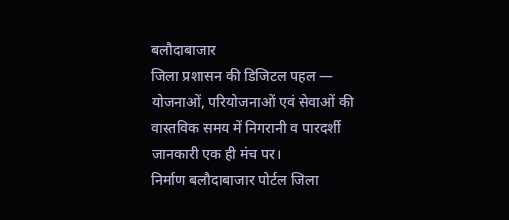बलौदाबाजार
जिला प्रशासन की डिजिटल पहल — योजनाओं, परियोजनाओं एवं सेवाओं की वास्तविक समय में निगरानी व पारदर्शी जानकारी एक ही मंच पर।
निर्माण बलौदाबाजार पोर्टल जिला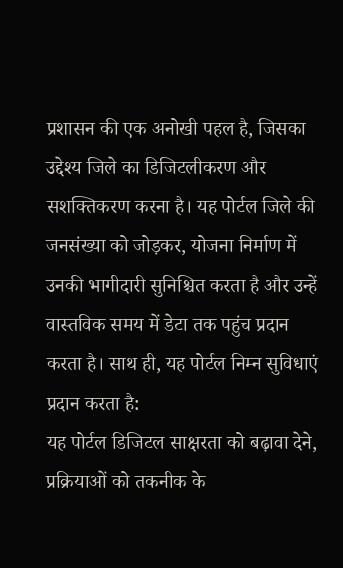प्रशासन की एक अनोखी पहल है, जिसका उद्देश्य जिले का डिजिटलीकरण और सशक्तिकरण करना है। यह पोर्टल जिले की जनसंख्या को जोड़कर, योजना निर्माण में उनकी भागीदारी सुनिश्चित करता है और उन्हें वास्तविक समय में डेटा तक पहुंच प्रदान करता है। साथ ही, यह पोर्टल निम्न सुविधाएं प्रदान करता है:
यह पोर्टल डिजिटल साक्षरता को बढ़ावा देने, प्रक्रियाओं को तकनीक के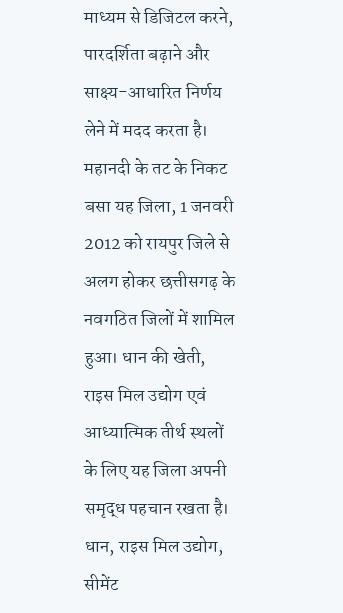माध्यम से डिजिटल करने, पारदर्शिता बढ़ाने और साक्ष्य-आधारित निर्णय लेने में मदद करता है।
महानदी के तट के निकट बसा यह जिला, 1 जनवरी 2012 को रायपुर जिले से अलग होकर छत्तीसगढ़ के नवगठित जिलों में शामिल हुआ। धान की खेती, राइस मिल उद्योग एवं आध्यात्मिक तीर्थ स्थलों के लिए यह जिला अपनी समृद्ध पहचान रखता है।
धान, राइस मिल उद्योग, सीमेंट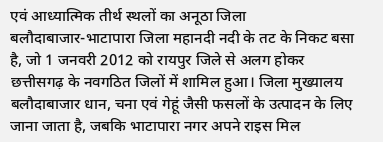एवं आध्यात्मिक तीर्थ स्थलों का अनूठा जिला
बलौदाबाजार-भाटापारा जिला महानदी नदी के तट के निकट बसा है, जो 1 जनवरी 2012 को रायपुर जिले से अलग होकर छत्तीसगढ़ के नवगठित जिलों में शामिल हुआ। जिला मुख्यालय बलौदाबाजार धान, चना एवं गेहूं जैसी फसलों के उत्पादन के लिए जाना जाता है, जबकि भाटापारा नगर अपने राइस मिल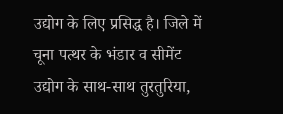उद्योग के लिए प्रसिद्ध है। जिले में चूना पत्थर के भंडार व सीमेंट उद्योग के साथ-साथ तुरतुरिया,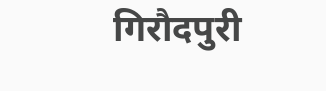गिरौदपुरी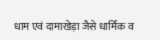धाम एवं दामाखेड़ा जैसे धार्मिक व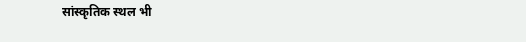सांस्कृतिक स्थल भी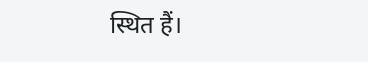स्थित हैं।